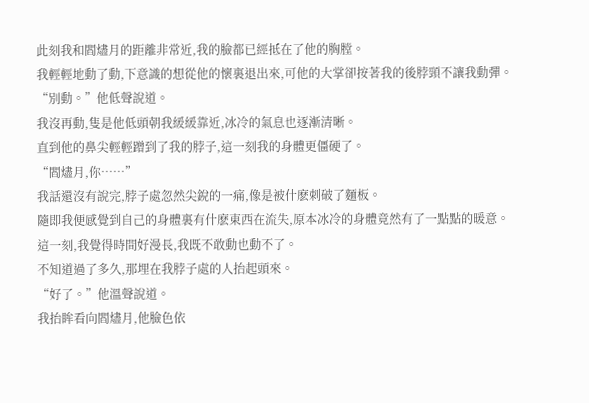此刻我和閻燼月的距離非常近,我的臉都已經抵在了他的胸膛。
我輕輕地動了動,下意識的想從他的懷裏退出來,可他的大掌卻按著我的後脖頸不讓我動彈。
“別動。”他低聲說道。
我沒再動,隻是他低頭朝我緩緩靠近,冰冷的氣息也逐漸清晰。
直到他的鼻尖輕輕蹭到了我的脖子,這一刻我的身體更僵硬了。
“閻燼月,你……”
我話還沒有說完,脖子處忽然尖銳的一痛,像是被什麽刺破了麵板。
隨即我便感覺到自己的身體裏有什麽東西在流失,原本冰冷的身體竟然有了一點點的暖意。
這一刻,我覺得時間好漫長,我既不敢動也動不了。
不知道過了多久,那埋在我脖子處的人抬起頭來。
“好了。”他溫聲說道。
我抬眸看向閻燼月,他臉色依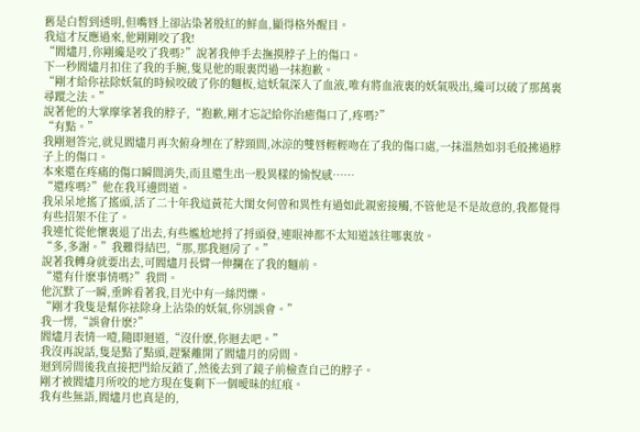舊是白皙到透明,但嘴唇上卻沾染著殷紅的鮮血,顯得格外醒目。
我這才反應過來,他剛剛咬了我!
“閻燼月,你剛纔是咬了我嗎?”說著我伸手去撫摸脖子上的傷口。
下一秒閻燼月扣住了我的手腕,隻見他的眼裏閃過一抹抱歉。
“剛才給你祛除妖氣的時候咬破了你的麵板,這妖氣深入了血液,唯有將血液裏的妖氣吸出,纔可以破了那萬裏尋蹤之法。”
說著他的大掌摩挲著我的脖子,“抱歉,剛才忘記給你治癒傷口了,疼嗎?”
“有點。”
我剛迴答完,就見閻燼月再次俯身埋在了脖頸間,冰涼的雙唇輕輕吻在了我的傷口處,一抹溫熱如羽毛般拂過脖子上的傷口。
本來還在疼痛的傷口瞬間消失,而且還生出一股異樣的愉悅感……
“還疼嗎?”他在我耳邊問道。
我呆呆地搖了搖頭,活了二十年我這黃花大閨女何曾和異性有過如此親密接觸,不管他是不是故意的,我都覺得有些招架不住了。
我連忙從他懷裏退了出去,有些尷尬地捋了捋頭發,連眼神都不太知道該往哪裏放。
“多,多謝。”我難得結巴,“那,那我迴房了。”
說著我轉身就要出去,可閻燼月長臂一伸攔在了我的麵前。
“還有什麽事情嗎?”我問。
他沉默了一瞬,垂眸看著我,目光中有一絲閃爍。
“剛才我隻是幫你祛除身上沾染的妖氣,你別誤會。”
我一愣,“誤會什麽?”
閻燼月表情一噎,隨即迴道,“沒什麽,你迴去吧。”
我沒再說話,隻是點了點頭,趕緊離開了閻燼月的房間。
迴到房間後我直接把門給反鎖了,然後去到了鏡子前檢查自己的脖子。
剛才被閻燼月所咬的地方現在隻剩下一個曖昧的紅痕。
我有些無語,閻燼月也真是的,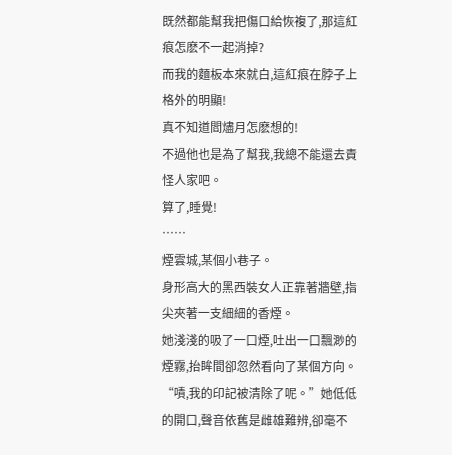既然都能幫我把傷口給恢複了,那這紅痕怎麽不一起消掉?
而我的麵板本來就白,這紅痕在脖子上格外的明顯!
真不知道閻燼月怎麽想的!
不過他也是為了幫我,我總不能還去責怪人家吧。
算了,睡覺!
……
煙雲城,某個小巷子。
身形高大的黑西裝女人正靠著牆壁,指尖夾著一支細細的香煙。
她淺淺的吸了一口煙,吐出一口飄渺的煙霧,抬眸間卻忽然看向了某個方向。
“嘖,我的印記被清除了呢。”她低低的開口,聲音依舊是雌雄難辨,卻毫不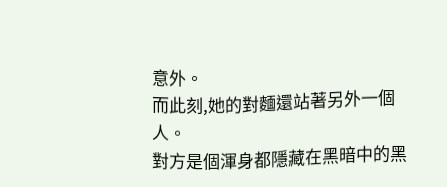意外。
而此刻,她的對麵還站著另外一個人。
對方是個渾身都隱藏在黑暗中的黑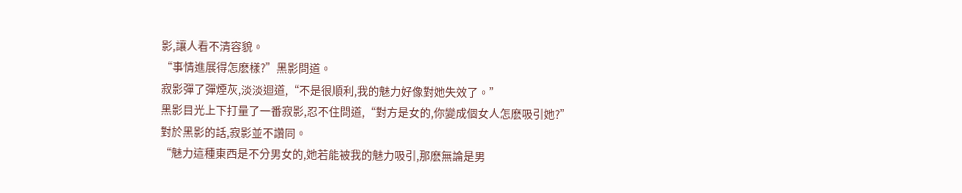影,讓人看不清容貌。
“事情進展得怎麽樣?”黑影問道。
寂影彈了彈煙灰,淡淡迴道,“不是很順利,我的魅力好像對她失效了。”
黑影目光上下打量了一番寂影,忍不住問道,“對方是女的,你變成個女人怎麽吸引她?”
對於黑影的話,寂影並不讚同。
“魅力這種東西是不分男女的,她若能被我的魅力吸引,那麽無論是男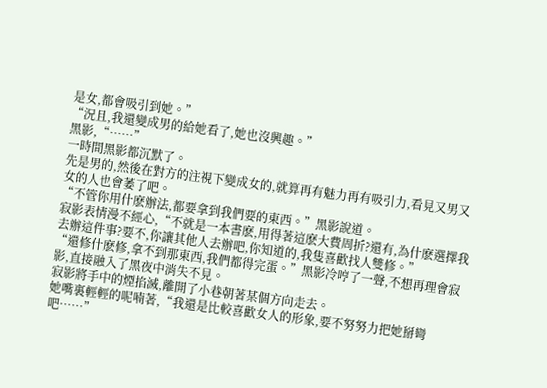是女,都會吸引到她。”
“況且,我還變成男的給她看了,她也沒興趣。”
黑影,“……”
一時間黑影都沉默了。
先是男的,然後在對方的注視下變成女的,就算再有魅力再有吸引力,看見又男又女的人也會萎了吧。
“不管你用什麽辦法,都要拿到我們要的東西。”黑影說道。
寂影表情漫不經心,“不就是一本書麽,用得著這麽大費周折?還有,為什麽選擇我去辦這件事?要不,你讓其他人去辦吧,你知道的,我隻喜歡找人雙修。”
“還修什麽修,拿不到那東西,我們都得完蛋。”黑影冷哼了一聲,不想再理會寂影,直接融入了黑夜中消失不見。
寂影將手中的煙掐滅,離開了小巷朝著某個方向走去。
她嘴裏輕輕的呢喃著,“我還是比較喜歡女人的形象,要不努努力把她掰彎吧……”